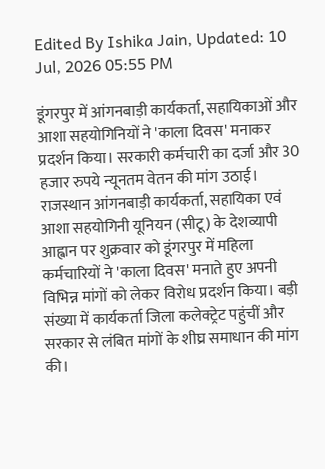Edited By Ishika Jain, Updated: 10 Jul, 2026 05:55 PM

डूंगरपुर में आंगनबाड़ी कार्यकर्ता, सहायिकाओं और आशा सहयोगिनियों ने 'काला दिवस' मनाकर प्रदर्शन किया। सरकारी कर्मचारी का दर्जा और 30 हजार रुपये न्यूनतम वेतन की मांग उठाई।
राजस्थान आंगनबाड़ी कार्यकर्ता, सहायिका एवं आशा सहयोगिनी यूनियन (सीटू) के देशव्यापी आह्वान पर शुक्रवार को डूंगरपुर में महिला कर्मचारियों ने 'काला दिवस' मनाते हुए अपनी विभिन्न मांगों को लेकर विरोध प्रदर्शन किया। बड़ी संख्या में कार्यकर्ता जिला कलेक्ट्रेट पहुंचीं और सरकार से लंबित मांगों के शीघ्र समाधान की मांग की।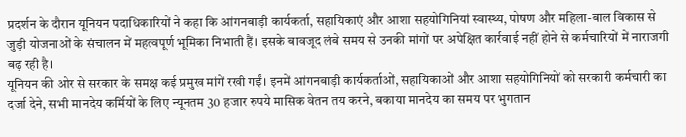प्रदर्शन के दौरान यूनियन पदाधिकारियों ने कहा कि आंगनबाड़ी कार्यकर्ता, सहायिकाएं और आशा सहयोगिनियां स्वास्थ्य, पोषण और महिला-बाल विकास से जुड़ी योजनाओं के संचालन में महत्वपूर्ण भूमिका निभाती हैं। इसके बावजूद लंबे समय से उनकी मांगों पर अपेक्षित कार्रवाई नहीं होने से कर्मचारियों में नाराजगी बढ़ रही है।
यूनियन की ओर से सरकार के समक्ष कई प्रमुख मांगें रखी गईं। इनमें आंगनबाड़ी कार्यकर्ताओं, सहायिकाओं और आशा सहयोगिनियों को सरकारी कर्मचारी का दर्जा देने, सभी मानदेय कर्मियों के लिए न्यूनतम 30 हजार रुपये मासिक वेतन तय करने, बकाया मानदेय का समय पर भुगतान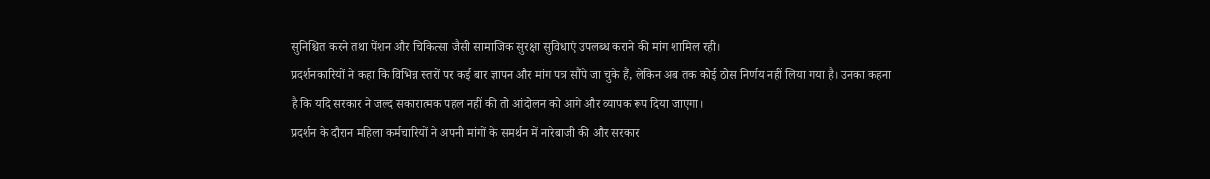सुनिश्चित करने तथा पेंशन और चिकित्सा जैसी सामाजिक सुरक्षा सुविधाएं उपलब्ध कराने की मांग शामिल रही।
प्रदर्शनकारियों ने कहा कि विभिन्न स्तरों पर कई बार ज्ञापन और मांग पत्र सौंपे जा चुके हैं, लेकिन अब तक कोई ठोस निर्णय नहीं लिया गया है। उनका कहना है कि यदि सरकार ने जल्द सकारात्मक पहल नहीं की तो आंदोलन को आगे और व्यापक रूप दिया जाएगा।
प्रदर्शन के दौरान महिला कर्मचारियों ने अपनी मांगों के समर्थन में नारेबाजी की और सरकार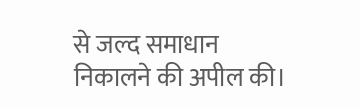से जल्द समाधान निकालने की अपील की।